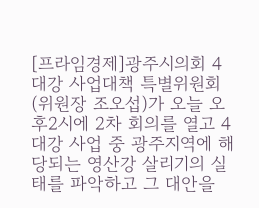[프라임경제]광주시의회 4대강 사업대책 특별위원회(위원장 조오섭)가 오늘 오후2시에 2차 회의를 열고 4대강 사업 중 광주지역에 해당되는 영산강 살리기의 실태를 파악하고 그 대안을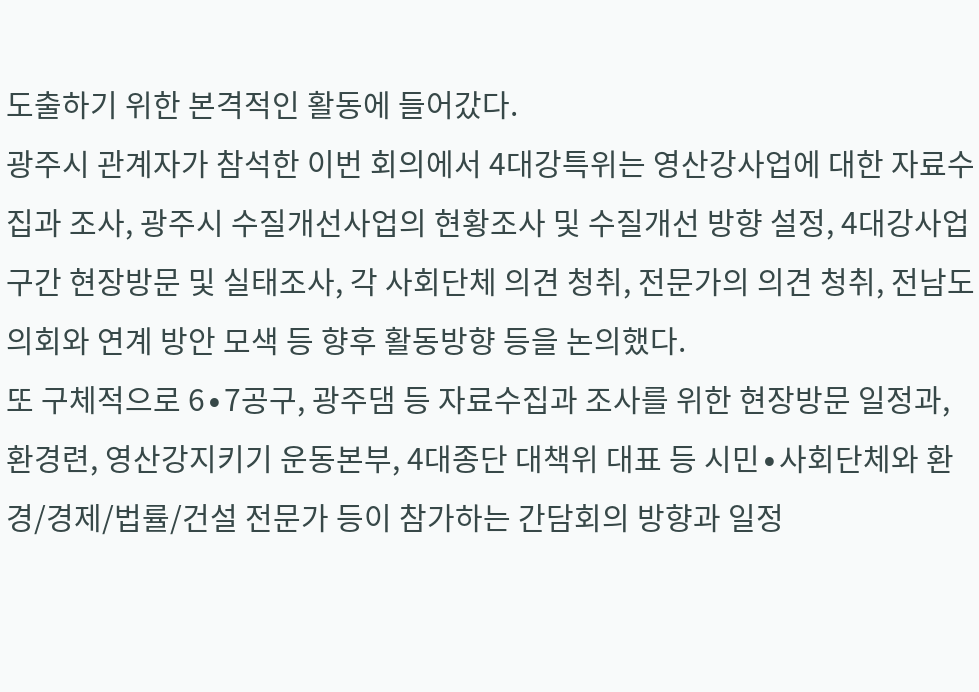도출하기 위한 본격적인 활동에 들어갔다.
광주시 관계자가 참석한 이번 회의에서 4대강특위는 영산강사업에 대한 자료수집과 조사, 광주시 수질개선사업의 현황조사 및 수질개선 방향 설정, 4대강사업구간 현장방문 및 실태조사, 각 사회단체 의견 청취, 전문가의 의견 청취, 전남도의회와 연계 방안 모색 등 향후 활동방향 등을 논의했다.
또 구체적으로 6∙7공구, 광주댐 등 자료수집과 조사를 위한 현장방문 일정과, 환경련, 영산강지키기 운동본부, 4대종단 대책위 대표 등 시민∙사회단체와 환경/경제/법률/건설 전문가 등이 참가하는 간담회의 방향과 일정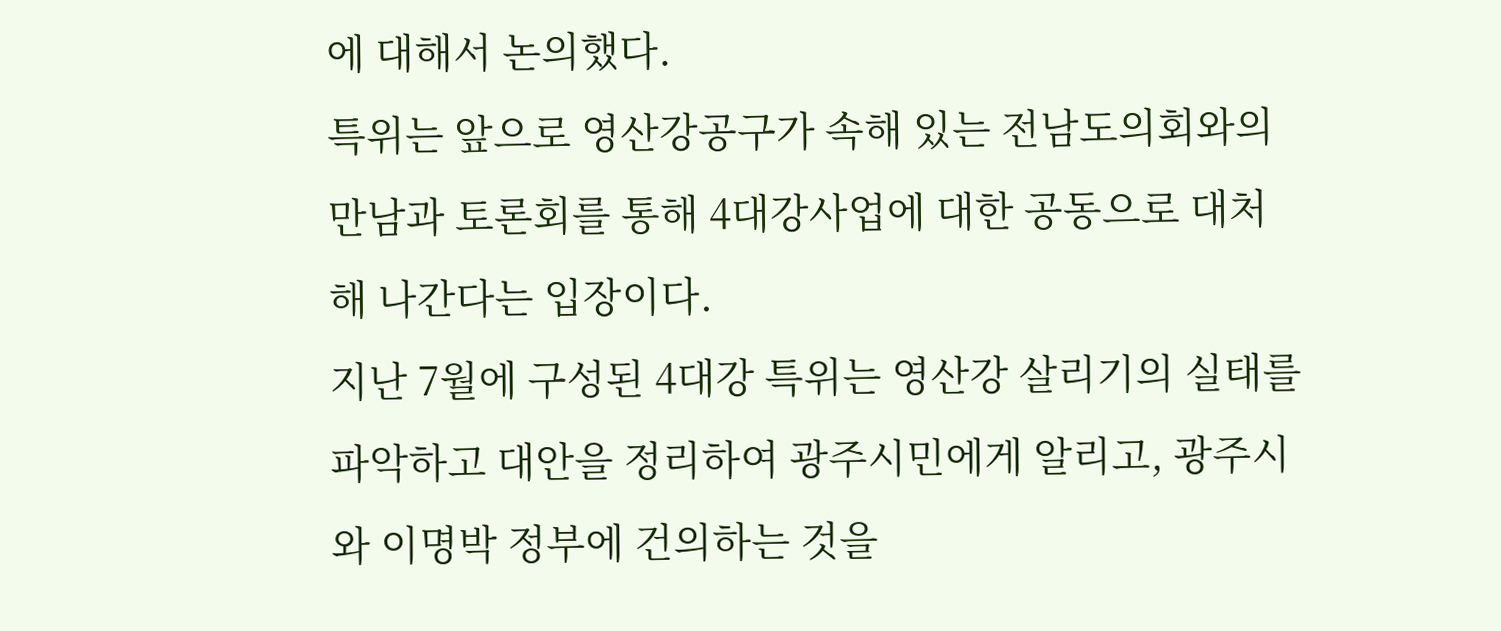에 대해서 논의했다.
특위는 앞으로 영산강공구가 속해 있는 전남도의회와의 만남과 토론회를 통해 4대강사업에 대한 공동으로 대처해 나간다는 입장이다.
지난 7월에 구성된 4대강 특위는 영산강 살리기의 실태를 파악하고 대안을 정리하여 광주시민에게 알리고, 광주시와 이명박 정부에 건의하는 것을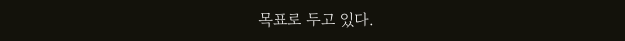목표로 두고 있다.